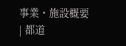事業・施設概要
| 都道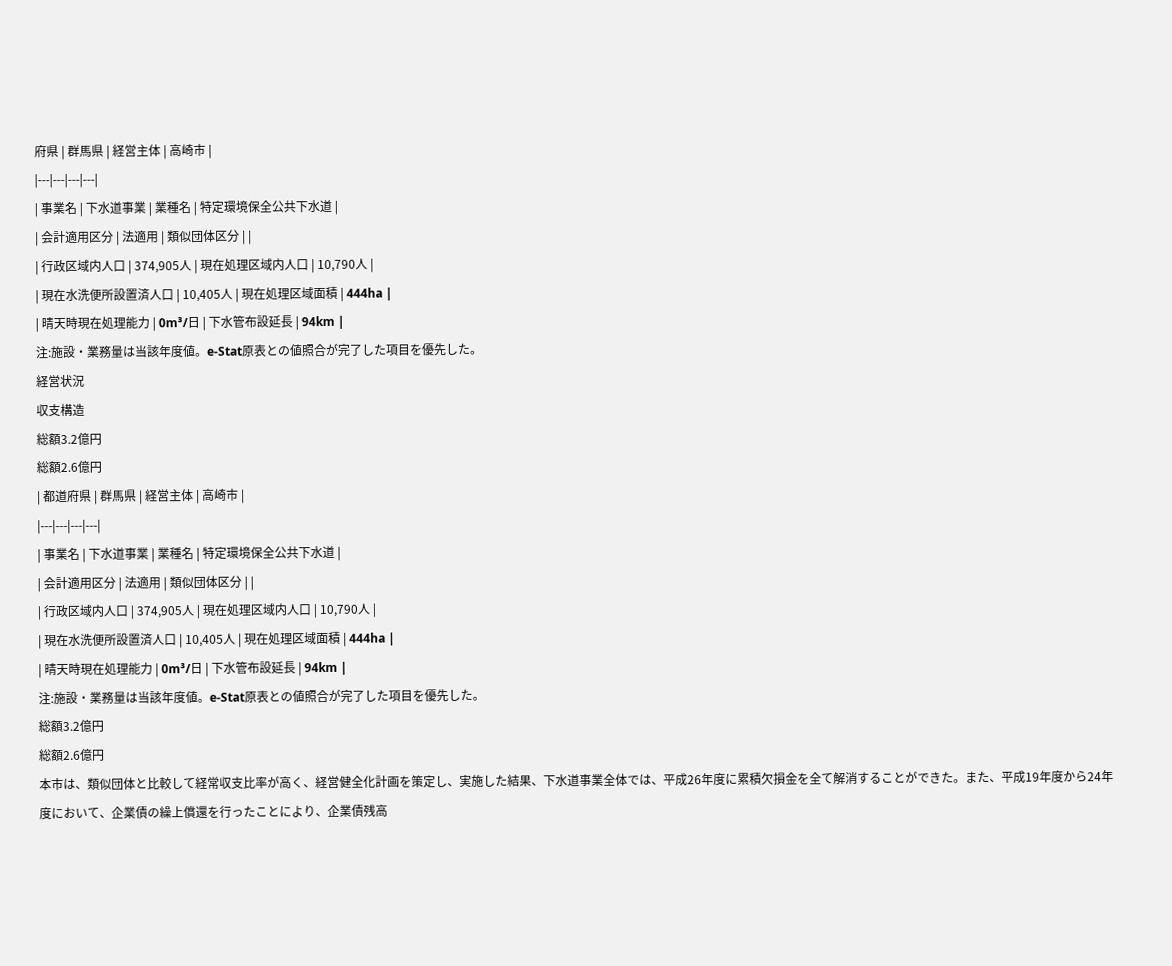府県 | 群馬県 | 経営主体 | 高崎市 |
|---|---|---|---|
| 事業名 | 下水道事業 | 業種名 | 特定環境保全公共下水道 |
| 会計適用区分 | 法適用 | 類似団体区分 | |
| 行政区域内人口 | 374,905人 | 現在処理区域内人口 | 10,790人 |
| 現在水洗便所設置済人口 | 10,405人 | 現在処理区域面積 | 444ha |
| 晴天時現在処理能力 | 0m³/日 | 下水管布設延長 | 94km |
注:施設・業務量は当該年度値。e-Stat原表との値照合が完了した項目を優先した。
経営状況
収支構造
総額3.2億円
総額2.6億円
| 都道府県 | 群馬県 | 経営主体 | 高崎市 |
|---|---|---|---|
| 事業名 | 下水道事業 | 業種名 | 特定環境保全公共下水道 |
| 会計適用区分 | 法適用 | 類似団体区分 | |
| 行政区域内人口 | 374,905人 | 現在処理区域内人口 | 10,790人 |
| 現在水洗便所設置済人口 | 10,405人 | 現在処理区域面積 | 444ha |
| 晴天時現在処理能力 | 0m³/日 | 下水管布設延長 | 94km |
注:施設・業務量は当該年度値。e-Stat原表との値照合が完了した項目を優先した。
総額3.2億円
総額2.6億円
本市は、類似団体と比較して経常収支比率が高く、経営健全化計画を策定し、実施した結果、下水道事業全体では、平成26年度に累積欠損金を全て解消することができた。また、平成19年度から24年度において、企業債の繰上償還を行ったことにより、企業債残高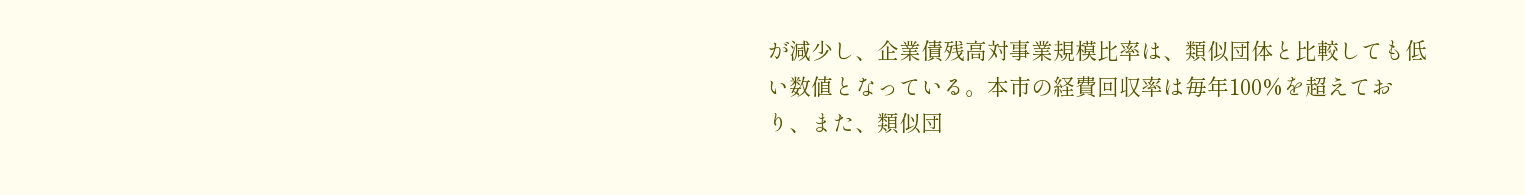が減少し、企業債残高対事業規模比率は、類似団体と比較しても低い数値となっている。本市の経費回収率は毎年100%を超えており、また、類似団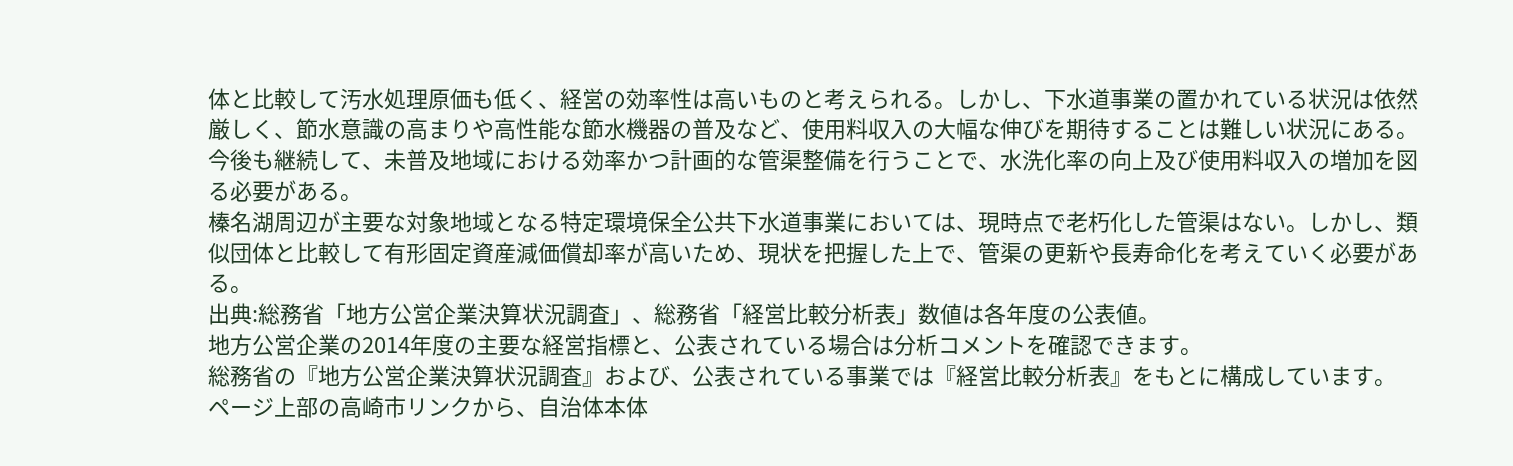体と比較して汚水処理原価も低く、経営の効率性は高いものと考えられる。しかし、下水道事業の置かれている状況は依然厳しく、節水意識の高まりや高性能な節水機器の普及など、使用料収入の大幅な伸びを期待することは難しい状況にある。今後も継続して、未普及地域における効率かつ計画的な管渠整備を行うことで、水洗化率の向上及び使用料収入の増加を図る必要がある。
榛名湖周辺が主要な対象地域となる特定環境保全公共下水道事業においては、現時点で老朽化した管渠はない。しかし、類似団体と比較して有形固定資産減価償却率が高いため、現状を把握した上で、管渠の更新や長寿命化を考えていく必要がある。
出典:総務省「地方公営企業決算状況調査」、総務省「経営比較分析表」数値は各年度の公表値。
地方公営企業の2014年度の主要な経営指標と、公表されている場合は分析コメントを確認できます。
総務省の『地方公営企業決算状況調査』および、公表されている事業では『経営比較分析表』をもとに構成しています。
ページ上部の高崎市リンクから、自治体本体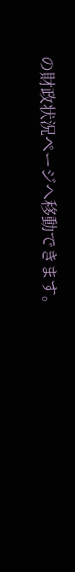の財政状況ページへ移動できます。